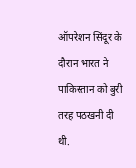ऑपरेशन सिंदूर के दौरान भारत ने पाकिस्तान को बुरी तरह पठखनी दी थी.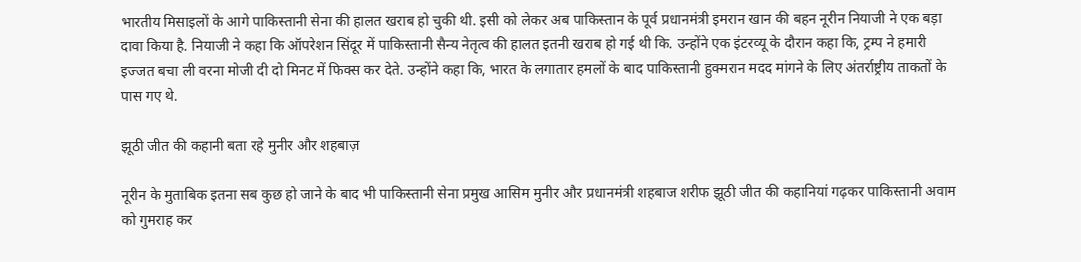भारतीय मिसाइलों के आगे पाकिस्तानी सेना की हालत खराब हो चुकी थी. इसी को लेकर अब पाकिस्तान के पूर्व प्रधानमंत्री इमरान खान की बहन नूरीन नियाजी ने एक बड़ा दावा किया है. नियाजी ने कहा कि ऑपरेशन सिंदूर में पाकिस्तानी सैन्य नेतृत्व की हालत इतनी खराब हो गई थी कि. उन्होंने एक इंटरव्यू के दौरान कहा कि, ट्रम्प ने हमारी इज्जत बचा ली वरना मोजी दी दो मिनट में फिक्स कर देते. उन्होंने कहा कि, भारत के लगातार हमलों के बाद पाकिस्तानी हुक्मरान मदद मांगने के लिए अंतर्राष्ट्रीय ताकतों के पास गए थे.

झूठी जीत की कहानी बता रहे मुनीर और शहबाज़

नूरीन के मुताबिक इतना सब कुछ हो जाने के बाद भी पाकिस्तानी सेना प्रमुख आसिम मुनीर और प्रधानमंत्री शहबाज शरीफ झूठी जीत की कहानियां गढ़कर पाकिस्तानी अवाम को गुमराह कर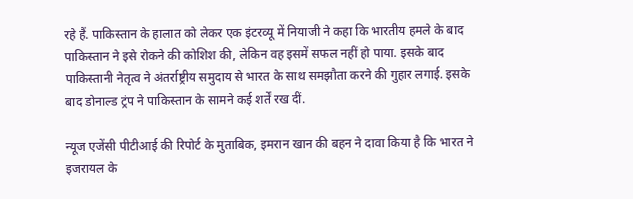रहे हैं. पाकिस्तान के हालात को लेकर एक इंटरव्यू में नियाजी ने कहा कि भारतीय हमले के बाद पाकिस्तान ने इसे रोकने की कोशिश की, लेकिन वह इसमें सफल नहीं हो पाया. इसके बाद पाकिस्तानी नेतृत्व ने अंतर्राष्ट्रीय समुदाय से भारत के साथ समझौता करने की गुहार लगाई. इसके बाद डोनाल्ड ट्रंप ने पाकिस्तान के सामने कई शर्तें रख दीं.

न्यूज एजेंसी पीटीआई की रिपोर्ट के मुताबिक, इमरान खान की बहन ने दावा किया है कि भारत ने इजरायल के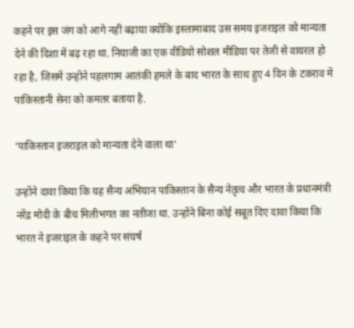कहने पर इस जंग को आगे नहीं बढ़ाया क्योंकि इस्लामाबाद उस समय इजराइल को मान्यता देने की दिशा में बढ़ रहा था. नियाजी का एक वीडियो सोशल मीडिया पर तेजी से वायरल हो रहा है, जिसमें उन्होंने पहलगाम आतंकी हमले के बाद भारत के साथ हुए 4 दिन के टकराव में पाकिस्तानी सेना को कमतर बताया है.

‘पाकिस्तान इजराइल को मान्यता देने वाला था’

उन्होंने दावा किया कि यह सैन्य अभियान पाकिस्तान के सैन्य नेतृत्व और भारत के प्रधानमंत्री नरेंद्र मोदी के बीच मिलीभगत का नतीजा था. उन्होंने बिना कोई सबूत दिए दावा किया कि भारत ने इजराइल के कहने पर संघर्ष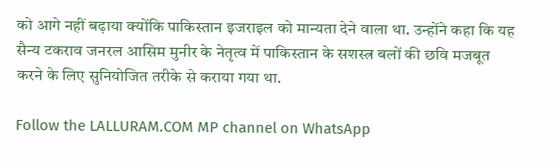को आगे नहीं बढ़ाया क्योंकि पाकिस्तान इजराइल को मान्यता देने वाला था. उन्होंने कहा कि यह सैन्य टकराव जनरल आसिम मुनीर के नेतृत्व में पाकिस्तान के सशस्त्र बलों की छवि मजबूत करने के लिए सुनियोजित तरीके से कराया गया था.

Follow the LALLURAM.COM MP channel on WhatsApp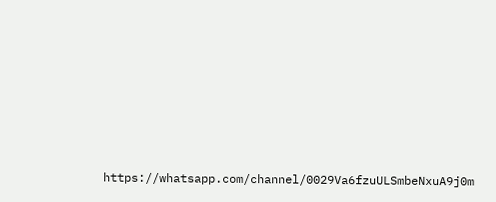https://whatsapp.com/channel/0029Va6fzuULSmbeNxuA9j0m